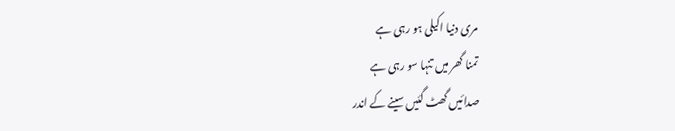مری دنیا اکیلی ہو رہی ہے
تمنا گھر میں تنہا سو رہی ہے
صدائیں گھٹ گئیں سینے کے اندر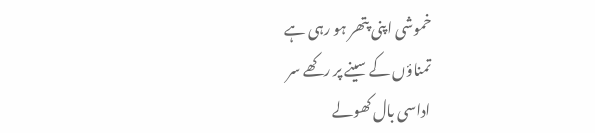خموشی اپنی پتھر ہو رہی ہے
تمناؤں کے سینے پر رکھے سر
اداسی بال کھولے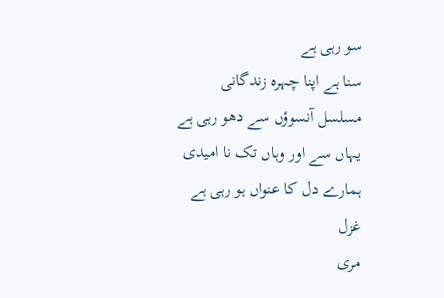سو رہی ہے
سنا ہے اپنا چہرہ زندگانی
مسلسل آنسوؤں سے دھو رہی ہے
یہاں سے اور وہاں تک نا امیدی
ہمارے دل کا عنواں ہو رہی ہے
غزل
مری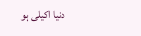دنیا اکیلی ہو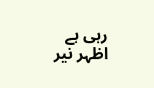رہی ہے
اظہر نیر